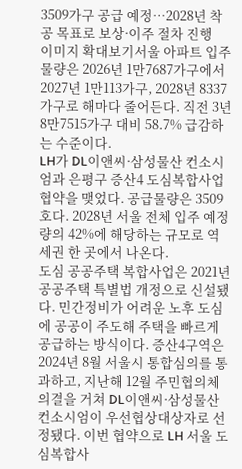3509가구 공급 예정…2028년 착공 목표로 보상·이주 절차 진행
이미지 확대보기서울 아파트 입주 물량은 2026년 1만7687가구에서 2027년 1만113가구, 2028년 8337가구로 해마다 줄어든다. 직전 3년 8만7515가구 대비 58.7% 급감하는 수준이다.
LH가 DL이앤씨·삼성물산 컨소시엄과 은평구 증산4 도심복합사업 협약을 맺었다. 공급물량은 3509호다. 2028년 서울 전체 입주 예정량의 42%에 해당하는 규모로 역세권 한 곳에서 나온다.
도심 공공주택 복합사업은 2021년 공공주택 특별법 개정으로 신설됐다. 민간정비가 어려운 노후 도심에 공공이 주도해 주택을 빠르게 공급하는 방식이다. 증산4구역은 2024년 8월 서울시 통합심의를 통과하고, 지난해 12월 주민협의체 의결을 거쳐 DL이앤씨·삼성물산 컨소시엄이 우선협상대상자로 선정됐다. 이번 협약으로 LH 서울 도심복합사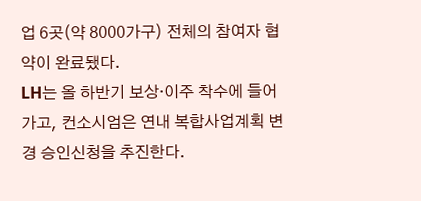업 6곳(약 8000가구) 전체의 참여자 협약이 완료됐다.
LH는 올 하반기 보상·이주 착수에 들어가고, 컨소시엄은 연내 복합사업계획 변경 승인신청을 추진한다.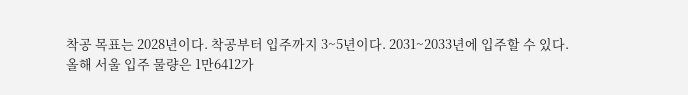착공 목표는 2028년이다. 착공부터 입주까지 3~5년이다. 2031~2033년에 입주할 수 있다.
올해 서울 입주 물량은 1만6412가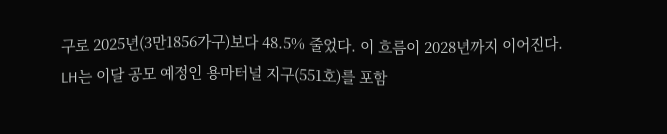구로 2025년(3만1856가구)보다 48.5% 줄었다. 이 흐름이 2028년까지 이어진다. LH는 이달 공모 예정인 용마터널 지구(551호)를 포함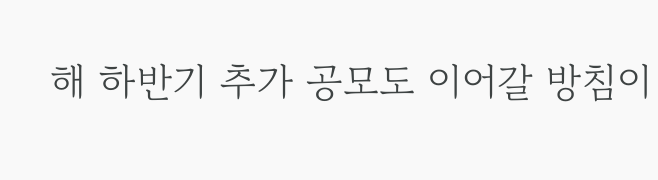해 하반기 추가 공모도 이어갈 방침이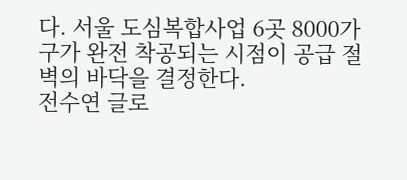다. 서울 도심복합사업 6곳 8000가구가 완전 착공되는 시점이 공급 절벽의 바닥을 결정한다.
전수연 글로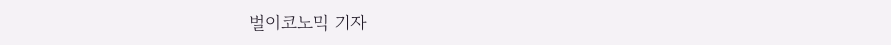벌이코노믹 기자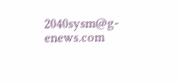2040sysm@g-enews.com